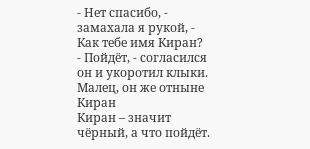- Нет спасибо, - замахала я рукой, - Как тебе имя Киран?
- Пойдёт, - согласился он и укоротил клыки.
Малец, он же отныне Киран
Киран – значит чёрный, а что пойдёт.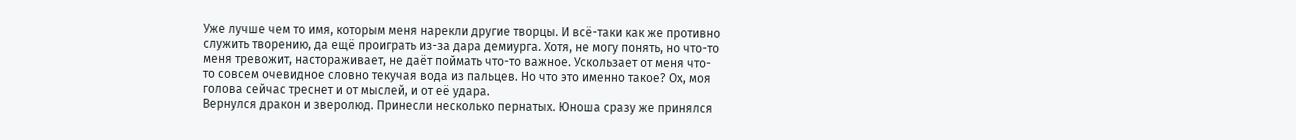Уже лучше чем то имя, которым меня нарекли другие творцы. И всё-таки как же противно служить творению, да ещё проиграть из-за дара демиурга. Хотя, не могу понять, но что-то меня тревожит, настораживает, не даёт поймать что-то важное. Ускользает от меня что-то совсем очевидное словно текучая вода из пальцев. Но что это именно такое? Ох, моя голова сейчас треснет и от мыслей, и от её удара.
Вернулся дракон и зверолюд. Принесли несколько пернатых. Юноша сразу же принялся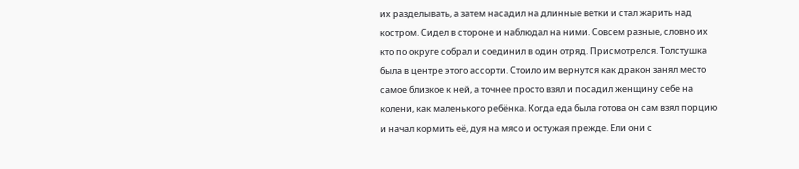их разделывать, а затем насадил на длинные ветки и стал жарить над костром. Сидел в стороне и наблюдал на ними. Совсем разные, словно их кто по округе собрал и соединил в один отряд. Присмотрелся. Толстушка была в центре этого ассорти. Стоило им вернутся как дракон занял место самое близкое к ней, а точнее просто взял и посадил женщину себе на колени, как маленького ребёнка. Когда еда была готова он сам взял порцию и начал кормить её, дуя на мясо и остужая прежде. Ели они с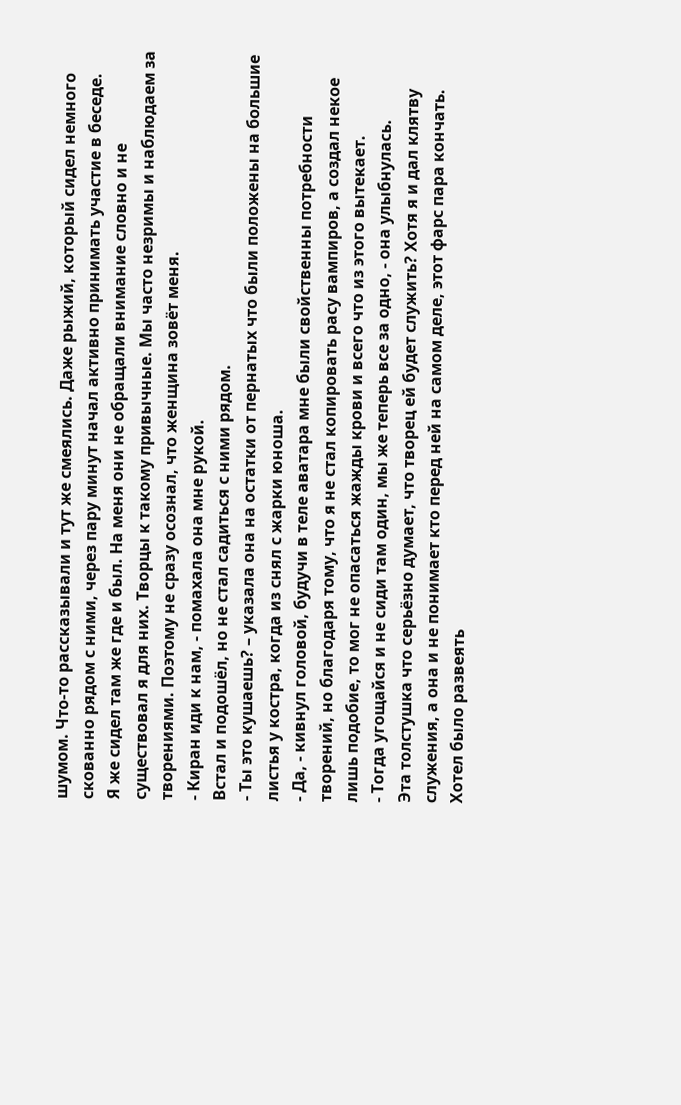шумом. Что-то рассказывали и тут же смеялись. Даже рыжий, который сидел немного скованно рядом с ними, через пару минут начал активно принимать участие в беседе.
Я же сидел там же где и был. На меня они не обращали внимание словно и не существовал я для них. Творцы к такому привычные. Мы часто незримы и наблюдаем за творениями. Поэтому не сразу осознал, что женщина зовёт меня.
- Киран иди к нам, - помахала она мне рукой.
Встал и подошёл, но не стал садиться с ними рядом.
- Ты это кушаешь? – указала она на остатки от пернатых что были положены на большие листья у костра, когда из снял с жарки юноша.
- Да, - кивнул головой, будучи в теле аватара мне были свойственны потребности творений, но благодаря тому, что я не стал копировать расу вампиров, а создал некое лишь подобие, то мог не опасаться жажды крови и всего что из этого вытекает.
- Тогда угощайся и не сиди там один, мы же теперь все за одно, - она улыбнулась.
Эта толстушка что серьёзно думает, что творец ей будет служить? Хотя я и дал клятву служения, а она и не понимает кто перед ней на самом деле, этот фарс пара кончать. Хотел было развеять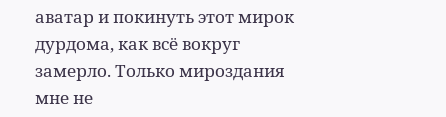аватар и покинуть этот мирок дурдома, как всё вокруг замерло. Только мироздания мне не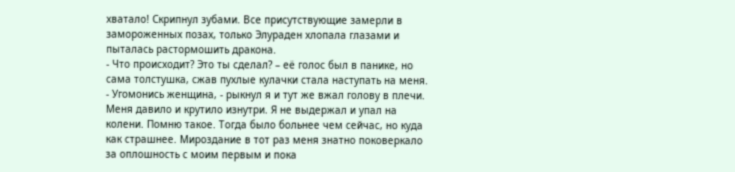хватало! Скрипнул зубами. Все присутствующие замерли в замороженных позах, только Элураден хлопала глазами и пыталась растормошить дракона.
- Что происходит? Это ты сделал? – её голос был в панике, но сама толстушка, сжав пухлые кулачки стала наступать на меня.
- Угомонись женщина, - рыкнул я и тут же вжал голову в плечи.
Меня давило и крутило изнутри. Я не выдержал и упал на колени. Помню такое. Тогда было больнее чем сейчас, но куда как страшнее. Мироздание в тот раз меня знатно поковеркало за оплошность с моим первым и пока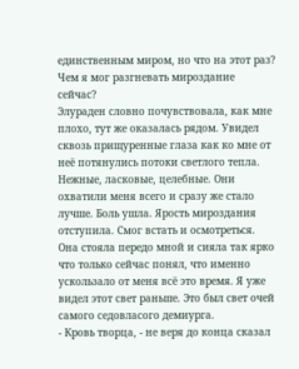единственным миром, но что на этот раз? Чем я мог разгневать мироздание сейчас?
Элураден словно почувствовала, как мне плохо, тут же оказалась рядом. Увидел сквозь прищуренные глаза как ко мне от неё потянулись потоки светлого тепла. Нежные, ласковые, целебные. Они охватили меня всего и сразу же стало лучше. Боль ушла. Ярость мироздания отступила. Смог встать и осмотреться.
Она стояла передо мной и сияла так ярко что только сейчас понял, что именно ускользало от меня всё это время. Я уже видел этот свет раньше. Это был свет очей самого седовласого демиурга.
- Кровь творца, - не веря до конца сказал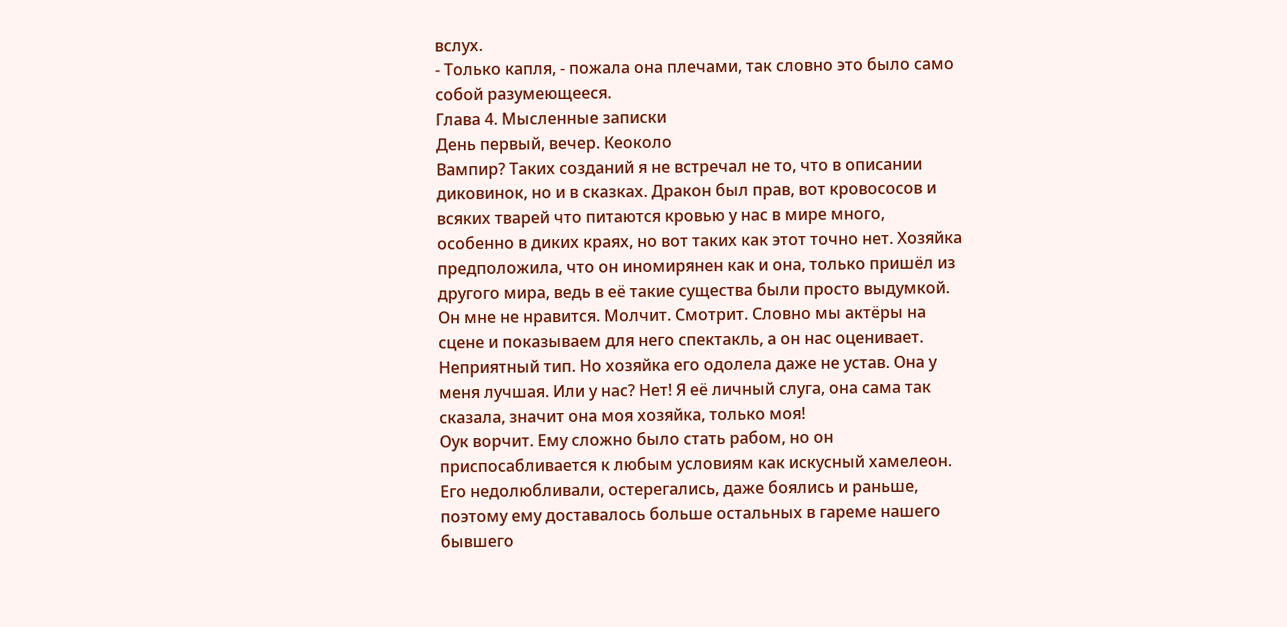вслух.
- Только капля, - пожала она плечами, так словно это было само собой разумеющееся.
Глава 4. Мысленные записки
День первый, вечер. Кеоколо
Вампир? Таких созданий я не встречал не то, что в описании диковинок, но и в сказках. Дракон был прав, вот кровососов и всяких тварей что питаются кровью у нас в мире много, особенно в диких краях, но вот таких как этот точно нет. Хозяйка предположила, что он иномирянен как и она, только пришёл из другого мира, ведь в её такие существа были просто выдумкой.
Он мне не нравится. Молчит. Смотрит. Словно мы актёры на сцене и показываем для него спектакль, а он нас оценивает. Неприятный тип. Но хозяйка его одолела даже не устав. Она у меня лучшая. Или у нас? Нет! Я её личный слуга, она сама так сказала, значит она моя хозяйка, только моя!
Оук ворчит. Ему сложно было стать рабом, но он приспосабливается к любым условиям как искусный хамелеон. Его недолюбливали, остерегались, даже боялись и раньше, поэтому ему доставалось больше остальных в гареме нашего бывшего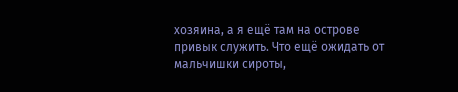хозяина, а я ещё там на острове привык служить. Что ещё ожидать от мальчишки сироты,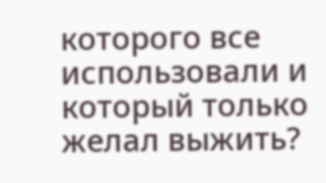которого все использовали и который только желал выжить?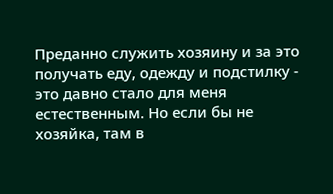Преданно служить хозяину и за это получать еду, одежду и подстилку - это давно стало для меня естественным. Но если бы не хозяйка, там в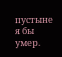пустыне я бы умер.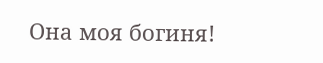Она моя богиня!